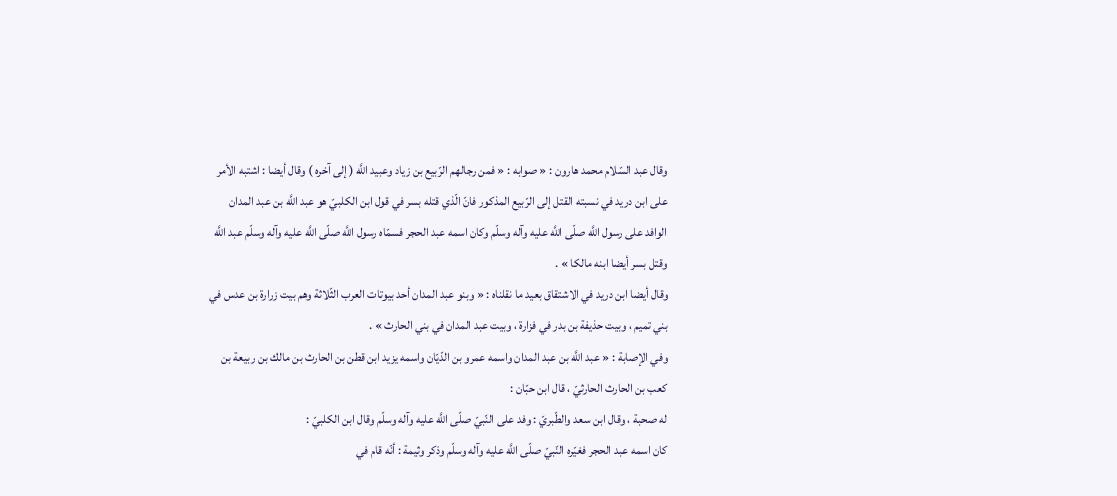وقال عبد السّلام محمد هارون : « صوابه : « فمن رجالهم الرّبيع بن زياد وعبيد اللَّه ( إلى آخره ) وقال أيضا : اشتبه الأمر على ابن دريد في نسبته القتل إلى الرّبيع المذكور فانّ الّذي قتله بسر في قول ابن الكلبيّ هو عبد اللَّه بن عبد المدان الوافد على رسول اللَّه صلّى اللَّه عليه وآله وسلّم وكان اسمه عبد الحجر فسمّاه رسول اللَّه صلّى اللَّه عليه وآله وسلّم عبد اللَّه وقتل بسر أيضا ابنه مالكا » .
وقال أيضا ابن دريد في الاشتقاق بعيد ما نقلناه : « وبنو عبد المدان أحد بيوتات العرب الثّلاثة وهم بيت زرارة بن عدس في بني تميم ، وبيت حذيفة بن بدر في فزارة ، وبيت عبد المدان في بني الحارث » .
وفي الإصابة : « عبد اللَّه بن عبد المدان واسمه عمرو بن الدّيّان واسمه يزيد ابن قطن بن الحارث بن مالك بن ربيعة بن كعب بن الحارث الحارثيّ ، قال ابن حبّان :
له صحبة ، وقال ابن سعد والطّبريّ : وفد على النّبيّ صلّى اللَّه عليه وآله وسلّم وقال ابن الكلبيّ :
كان اسمه عبد الحجر فغيّره النّبيّ صلّى اللَّه عليه وآله وسلّم وذكر وثيمة : أنّه قام في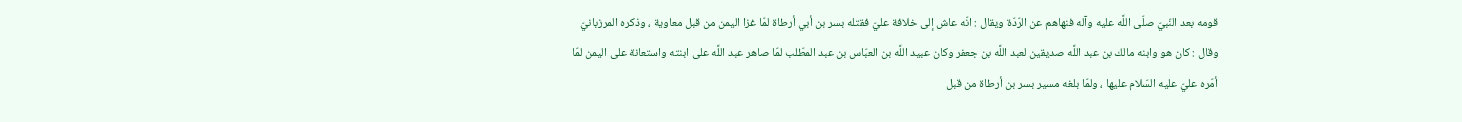قومه بعد النّبيّ صلّى اللَّه عليه وآله فنهاهم عن الرّدّة ويقال : انّه عاش إلى خلافة عليّ فقتله بسر بن أبي أرطاة لمّا غزا اليمن من قبل معاوية ، وذكره المرزبانيّ وقال : كان هو وابنه مالك بن عبد اللَّه صديقين لعبد اللَّه بن جعفر وكان عبيد اللَّه بن العبّاس بن عبد المطّلب لمّا صاهر عبد اللَّه على ابنته واستعانة على اليمن لمّا أمّره عليّ عليه السّلام عليها ، ولمّا بلغه مسير بسر بن أرطاة من قبل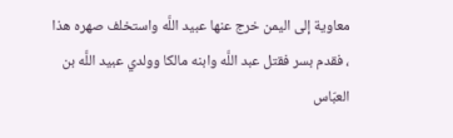معاوية إلى اليمن خرج عنها عبيد اللَّه واستخلف صهره هذا ، فقدم بسر فقتل عبد اللَّه وابنه مالكا وولدي عبيد اللَّه بن العبّاس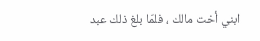ابني أخت مالك ، فلمّا بلغ ذلك عبد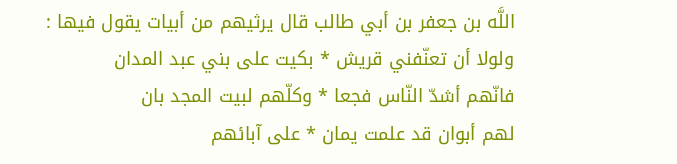اللَّه بن جعفر بن أبي طالب قال يرثيهم من أبيات يقول فيها :
ولولا أن تعنّفني قريش * بكيت على بني عبد المدان
فانّهم أشدّ النّاس فجعا * وكلّهم لبيت المجد بان
لهم أبوان قد علمت يمان * على آبائهم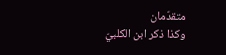متقدّمان
وكذا ذكر ابن الكلبيّ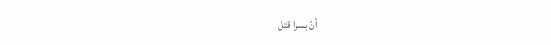أنّ بسرا قتل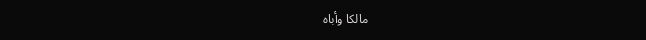مالكا وأباه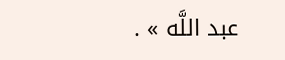عبد اللَّه » .